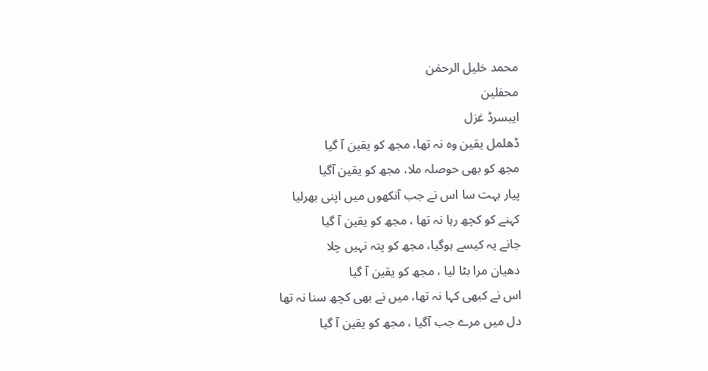محمد خلیل الرحمٰن
محفلین
ایبسرڈ غزل
ڈھلمل یقین وہ نہ تھا، مجھ کو یقین آ گیا
مجھ کو بھی حوصلہ ملا، مجھ کو یقین آگیا
پیار بہت سا اس نے جب آنکھوں میں اپنی بھرلیا
کہنے کو کچھ رہا نہ تھا ، مجھ کو یقین آ گیا
جانے یہ کیسے ہوگیا، مجھ کو پتہ نہیں چلا
دھیان مرا بٹا لیا ، مجھ کو یقین آ گیا
اس نے کبھی کہا نہ تھا، میں نے بھی کچھ سنا نہ تھا
دل میں مرے جب آگیا ، مجھ کو یقین آ گیا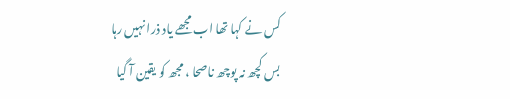کس نے کہا تھا اب مجھے یاد ذرا نہیں رہا
بس کچھ نہ پوچھ ناصحا ، مجھ کو یقین آ گیا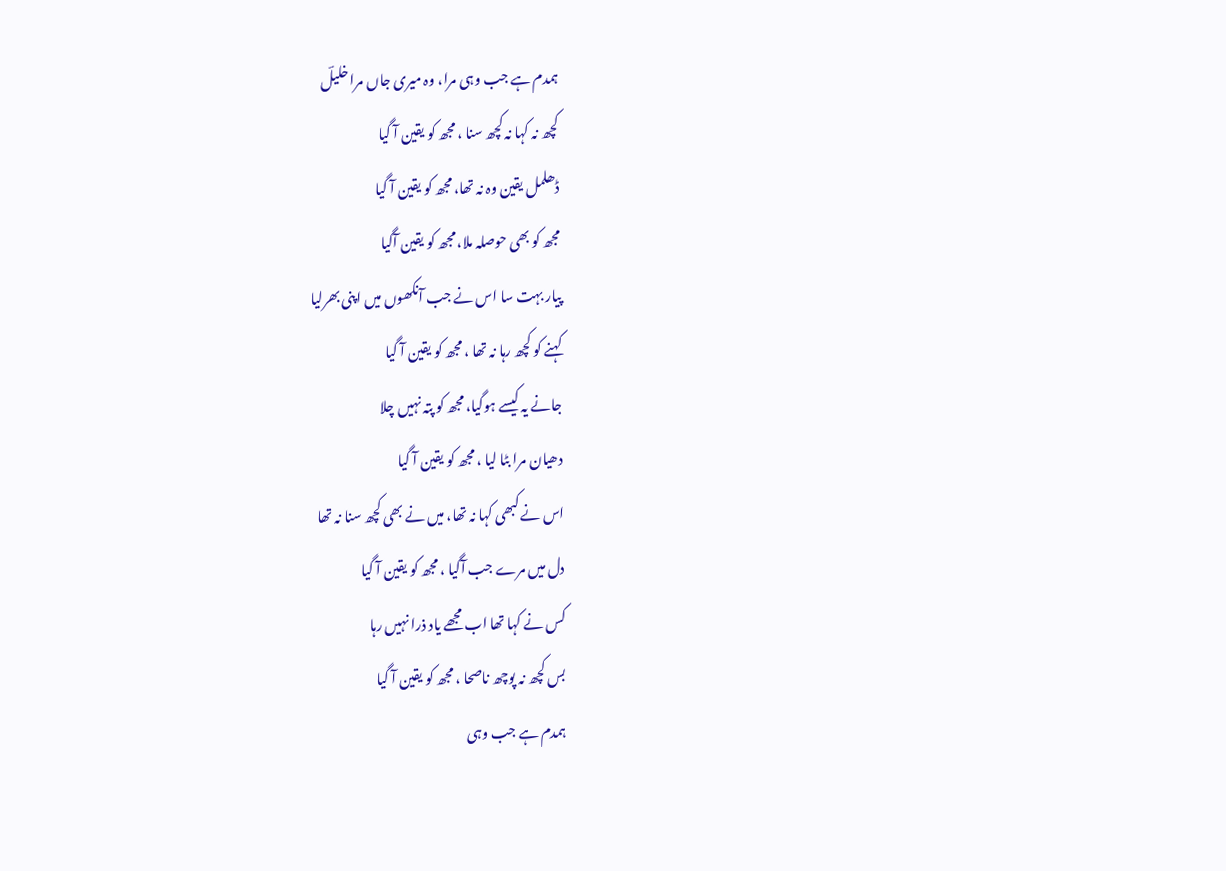ہمدم ہے جب وہی مرا، وہ میری جاں مرا خلیلؔ
کچھ نہ کہا نہ کچھ سنا ، مجھ کو یقین آ گیا
ڈھلمل یقین وہ نہ تھا، مجھ کو یقین آ گیا
مجھ کو بھی حوصلہ ملا، مجھ کو یقین آگیا
پیار بہت سا اس نے جب آنکھوں میں اپنی بھرلیا
کہنے کو کچھ رہا نہ تھا ، مجھ کو یقین آ گیا
جانے یہ کیسے ہوگیا، مجھ کو پتہ نہیں چلا
دھیان مرا بٹا لیا ، مجھ کو یقین آ گیا
اس نے کبھی کہا نہ تھا، میں نے بھی کچھ سنا نہ تھا
دل میں مرے جب آگیا ، مجھ کو یقین آ گیا
کس نے کہا تھا اب مجھے یاد ذرا نہیں رہا
بس کچھ نہ پوچھ ناصحا ، مجھ کو یقین آ گیا
ہمدم ہے جب وہی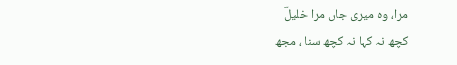مرا، وہ میری جاں مرا خلیلؔ
کچھ نہ کہا نہ کچھ سنا ، مجھ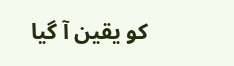کو یقین آ گیا